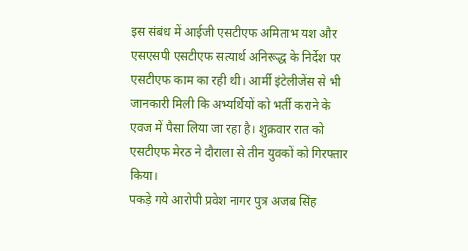इस संबंध में आईजी एसटीएफ अमिताभ यश और एसएसपी एसटीएफ सत्यार्थ अनिरूद्ध के निर्देश पर एसटीएफ काम का रही थी। आर्मी इंटेलीजेंस से भी जानकारी मिली कि अभ्यर्थियों को भर्ती कराने के एवज में पैसा लिया जा रहा है। शुक्रवार रात को एसटीएफ मेरठ ने दौराला से तीन युवकों को गिरफ्तार किया।
पकड़े गये आरोपी प्रवेश नागर पुत्र अजब सिंह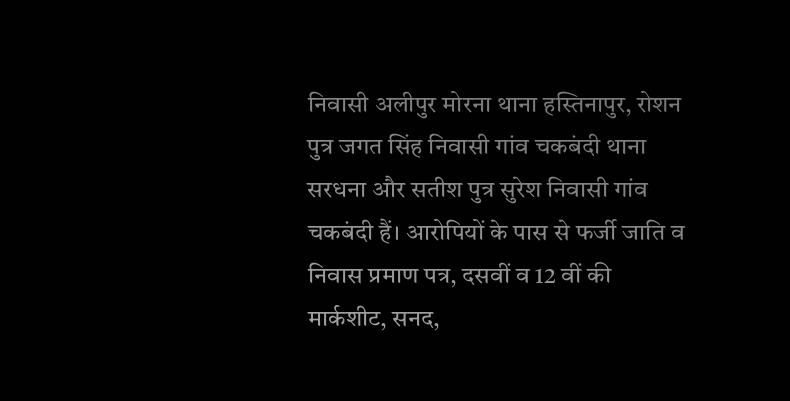निवासी अलीपुर मोरना थाना हस्तिनापुर, रोशन पुत्र जगत सिंह निवासी गांव चकबंदी थाना सरधना और सतीश पुत्र सुरेश निवासी गांव चकबंदी हैं। आरोपियों के पास से फर्जी जाति व निवास प्रमाण पत्र, दसवीं व 12 वीं की मार्कशीट, सनद,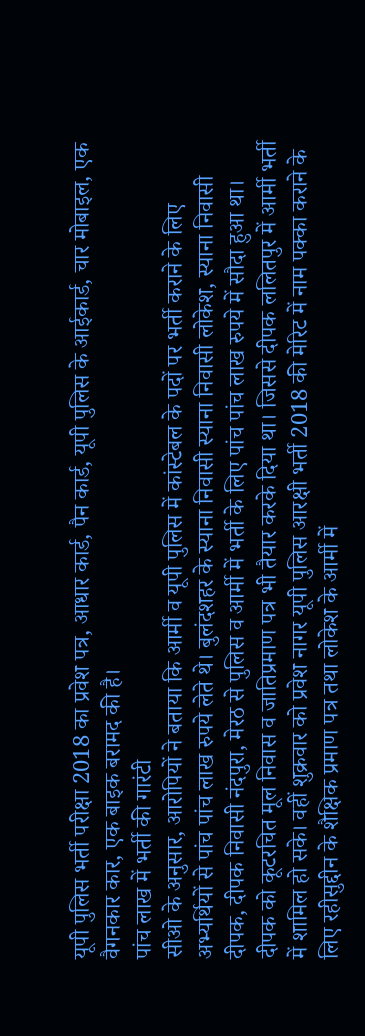यूपी पुलिस भर्ती परीक्षा 2018 का प्रवेश पत्र, आधार कार्ड, पैन कार्ड, यूपी पुलिस के आईकार्ड, चार मोबाइल, एक वैगनकार कार, एक बाइक बरामद की है।
पांच लाख में भर्ती की गारंटी
सीओ के अनुसार, आरोपियों ने बताया कि आर्मी व यूपी पुलिस में कांस्टेबल के पदों पर भर्ती कराने के लिए अभ्यर्थियों से पांच पांच लाख रुपये लेते थे। बुलंदशहर के स्याना निवासी स्याना निवासी लोकेश, स्याना निवासी दीपक, दीपक निवासी नंदपुरा, मेरठ से पुलिस व आर्मी में भर्ती के लिए पांच पांच लाख रुपये में सौदा हुआ था।
दीपक को कूटरचित मूल निवास व जातिप्रमाण पत्र भी तैयार करके दिया था। जिससे दीपक ललितपुर में आर्मी भर्ती में शामिल हो सके। वहीं शुक्रवार को प्रवेश नागर यूपी पुलिस आरक्षी भर्ती 2018 की मेरिट में नाम पक्का कराने के लिए रहीसुद्दीन के शैक्षिक प्रमाण पत्र तथा लोकेश के आर्मी में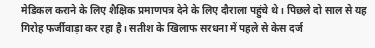मेडिकल कराने के लिए शैक्षिक प्रमाणपत्र देने के लिए दौराला पहुंचे थे। पिछले दो साल से यह गिरोह फर्जीवाड़ा कर रहा है। सतीश के खिलाफ सरधना में पहले से केस दर्ज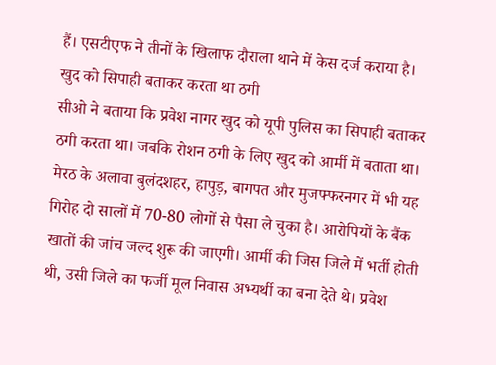हैं। एसटीएफ ने तीनों के खिलाफ दौराला थाने में केस दर्ज कराया है।
खुद को सिपाही बताकर करता था ठगी
सीओ ने बताया कि प्रवेश नागर खुद को यूपी पुलिस का सिपाही बताकर ठगी करता था। जबकि रोशन ठगी के लिए खुद को आर्मी में बताता था। मेरठ के अलावा बुलंदशहर, हापुड़, बागपत और मुजफ्फरनगर में भी यह गिरोह दो सालों में 70-80 लोगों से पैसा ले चुका है। आरोपियों के बैंक खातों की जांच जल्द शुरू की जाएगी। आर्मी की जिस जिले में भर्ती होती थी, उसी जिले का फर्जी मूल निवास अभ्यर्थी का बना देते थे। प्रवेश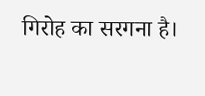गिरोह का सरगना है।